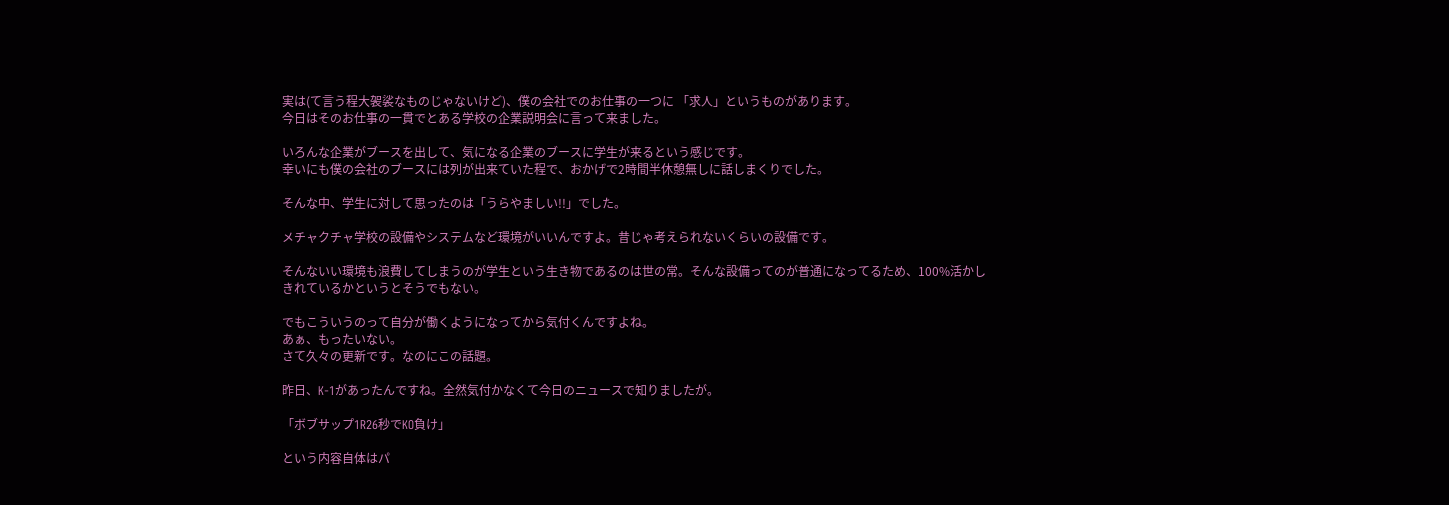実は(て言う程大袈裟なものじゃないけど)、僕の会社でのお仕事の一つに 「求人」というものがあります。
今日はそのお仕事の一貫でとある学校の企業説明会に言って来ました。

いろんな企業がブースを出して、気になる企業のブースに学生が来るという感じです。
幸いにも僕の会社のブースには列が出来ていた程で、おかげで2時間半休憩無しに話しまくりでした。

そんな中、学生に対して思ったのは「うらやましい!!」でした。

メチャクチャ学校の設備やシステムなど環境がいいんですよ。昔じゃ考えられないくらいの設備です。

そんないい環境も浪費してしまうのが学生という生き物であるのは世の常。そんな設備ってのが普通になってるため、100%活かしきれているかというとそうでもない。

でもこういうのって自分が働くようになってから気付くんですよね。
あぁ、もったいない。
さて久々の更新です。なのにこの話題。

昨日、K-1があったんですね。全然気付かなくて今日のニュースで知りましたが。

「ボブサップ1R26秒でKO負け」

という内容自体はパ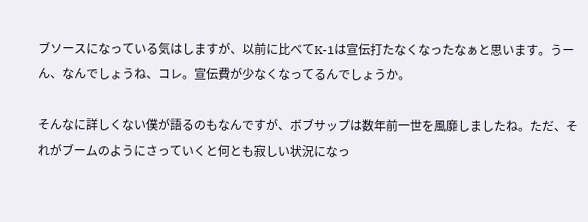ブソースになっている気はしますが、以前に比べてK-1は宣伝打たなくなったなぁと思います。うーん、なんでしょうね、コレ。宣伝費が少なくなってるんでしょうか。

そんなに詳しくない僕が語るのもなんですが、ボブサップは数年前一世を風靡しましたね。ただ、それがブームのようにさっていくと何とも寂しい状況になっ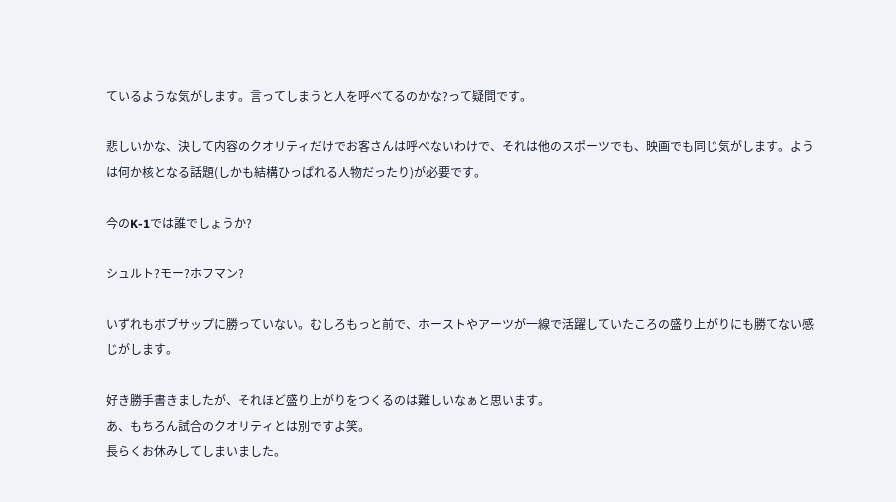ているような気がします。言ってしまうと人を呼べてるのかな?って疑問です。

悲しいかな、決して内容のクオリティだけでお客さんは呼べないわけで、それは他のスポーツでも、映画でも同じ気がします。ようは何か核となる話題(しかも結構ひっぱれる人物だったり)が必要です。

今のK-1では誰でしょうか?

シュルト?モー?ホフマン?

いずれもボブサップに勝っていない。むしろもっと前で、ホーストやアーツが一線で活躍していたころの盛り上がりにも勝てない感じがします。

好き勝手書きましたが、それほど盛り上がりをつくるのは難しいなぁと思います。
あ、もちろん試合のクオリティとは別ですよ笑。
長らくお休みしてしまいました。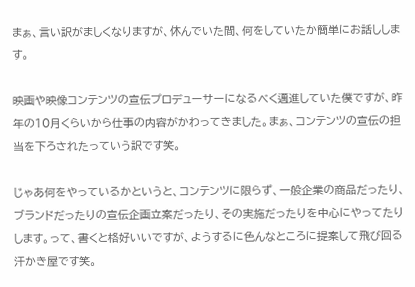まぁ、言い訳がましくなりますが、休んでいた間、何をしていたか簡単にお話しします。

映画や映像コンテンツの宣伝プロデューサーになるべく邁進していた僕ですが、昨年の10月くらいから仕事の内容がかわってきました。まぁ、コンテンツの宣伝の担当を下ろされたっていう訳です笑。

じゃあ何をやっているかというと、コンテンツに限らず、一般企業の商品だったり、ブランドだったりの宣伝企画立案だったり、その実施だったりを中心にやってたりします。って、書くと格好いいですが、ようするに色んなところに提案して飛び回る汗かき屋です笑。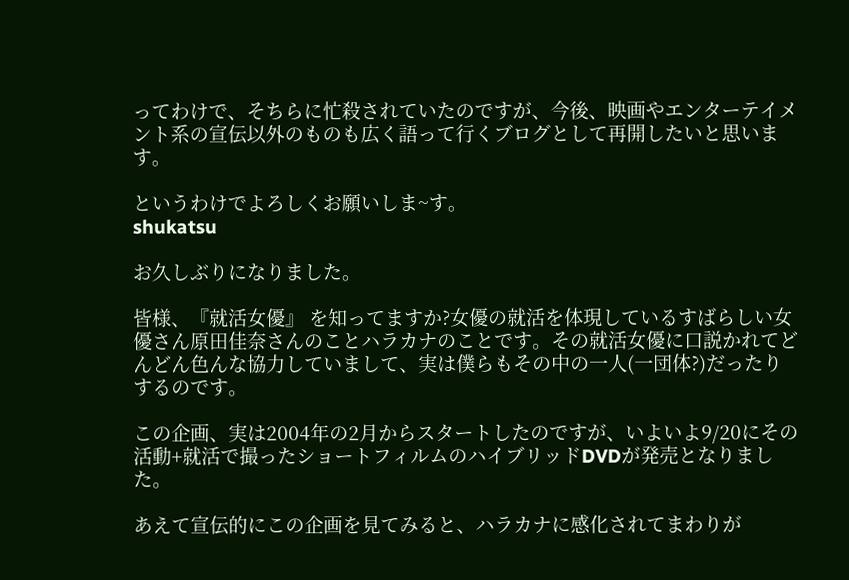ってわけで、そちらに忙殺されていたのですが、今後、映画やエンターテイメント系の宣伝以外のものも広く語って行くブログとして再開したいと思います。

というわけでよろしくお願いしま~す。
shukatsu

お久しぶりになりました。

皆様、『就活女優』 を知ってますか?女優の就活を体現しているすばらしい女優さん原田佳奈さんのことハラカナのことです。その就活女優に口説かれてどんどん色んな協力していまして、実は僕らもその中の一人(一団体?)だったりするのです。

この企画、実は2004年の2月からスタートしたのですが、いよいよ9/20にその活動+就活で撮ったショートフィルムのハイブリッドDVDが発売となりました。

あえて宣伝的にこの企画を見てみると、ハラカナに感化されてまわりが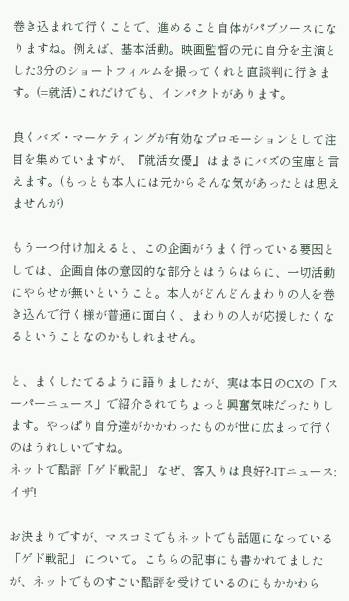巻き込まれて行くことで、進めること自体がパブソースになりますね。例えば、基本活動。映画監督の元に自分を主演とした3分のショートフィルムを撮ってくれと直談判に行きます。(=就活)これだけでも、インパクトがあります。

良くバズ・マーケティングが有効なプロモーションとして注目を集めていますが、『就活女優』 はまさにバズの宝庫と言えます。(もっとも本人には元からそんな気があったとは思えませんが)

もう一つ付け加えると、この企画がうまく行っている要因としては、企画自体の意図的な部分とはうらはらに、一切活動にやらせが無いということ。本人がどんどんまわりの人を巻き込んで行く様が普通に面白く、まわりの人が応援したくなるということなのかもしれません。

と、まくしたてるように語りましたが、実は本日のCXの「スーパーニュース」で紹介されてちょっと興奮気味だったりします。やっぱり自分達がかかわったものが世に広まって行くのはうれしいですね。
ネットで酷評「ゲド戦記」 なぜ、客入りは良好?-ITニュース:イザ!

お決まりですが、マスコミでもネットでも話題になっている「ゲド戦記」 について。こちらの記事にも書かれてましたが、ネットでものすごい酷評を受けているのにもかかわら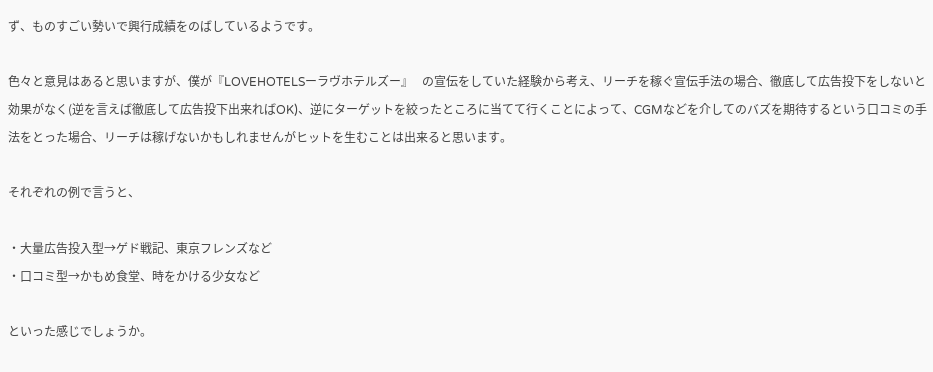ず、ものすごい勢いで興行成績をのばしているようです。

色々と意見はあると思いますが、僕が『LOVEHOTELSーラヴホテルズー』   の宣伝をしていた経験から考え、リーチを稼ぐ宣伝手法の場合、徹底して広告投下をしないと効果がなく(逆を言えば徹底して広告投下出来ればOK)、逆にターゲットを絞ったところに当てて行くことによって、CGMなどを介してのバズを期待するという口コミの手法をとった場合、リーチは稼げないかもしれませんがヒットを生むことは出来ると思います。

それぞれの例で言うと、

・大量広告投入型→ゲド戦記、東京フレンズなど
・口コミ型→かもめ食堂、時をかける少女など

といった感じでしょうか。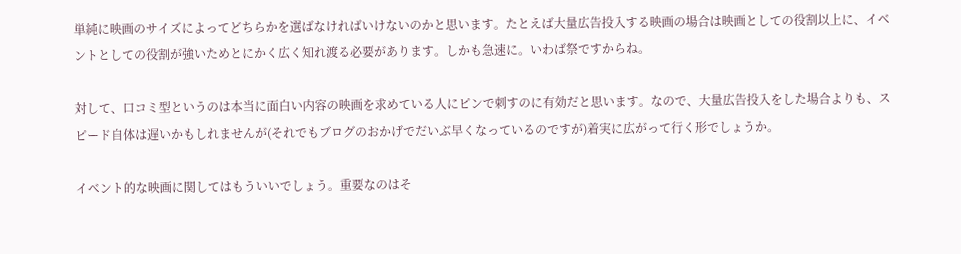単純に映画のサイズによってどちらかを選ばなければいけないのかと思います。たとえば大量広告投入する映画の場合は映画としての役割以上に、イベントとしての役割が強いためとにかく広く知れ渡る必要があります。しかも急速に。いわば祭ですからね。

対して、口コミ型というのは本当に面白い内容の映画を求めている人にピンで刺すのに有効だと思います。なので、大量広告投入をした場合よりも、スピード自体は遅いかもしれませんが(それでもブログのおかげでだいぶ早くなっているのですが)着実に広がって行く形でしょうか。

イベント的な映画に関してはもういいでしょう。重要なのはそ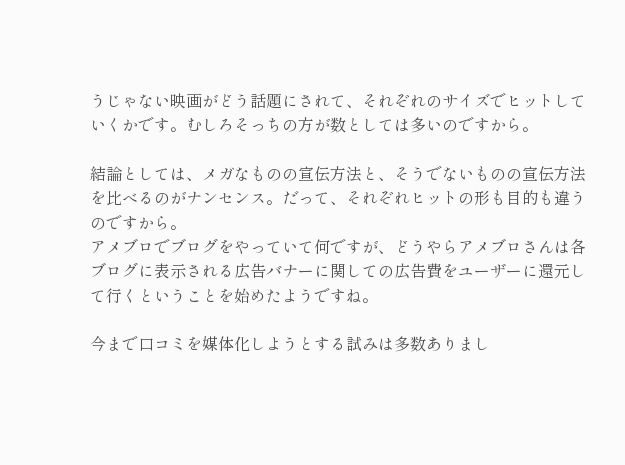うじゃない映画がどう話題にされて、それぞれのサイズでヒットしていくかです。むしろそっちの方が数としては多いのですから。

結論としては、メガなものの宣伝方法と、そうでないものの宣伝方法を比べるのがナンセンス。だって、それぞれヒットの形も目的も違うのですから。
アメブロでブログをやっていて何ですが、どうやらアメブロさんは各ブログに表示される広告バナーに関しての広告費をユーザーに還元して行くということを始めたようですね。

今まで口コミを媒体化しようとする試みは多数ありまし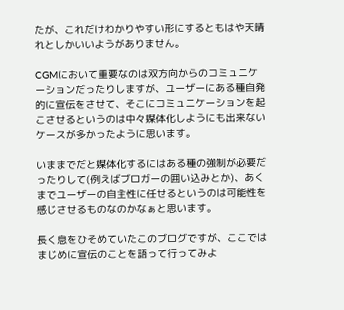たが、これだけわかりやすい形にするともはや天晴れとしかいいようがありません。

CGMにおいて重要なのは双方向からのコミュニケーションだったりしますが、ユーザーにある種自発的に宣伝をさせて、そこにコミュニケーションを起こさせるというのは中々媒体化しようにも出来ないケースが多かったように思います。

いままでだと媒体化するにはある種の強制が必要だったりして(例えばブロガーの囲い込みとか)、あくまでユーザーの自主性に任せるというのは可能性を感じさせるものなのかなぁと思います。

長く息をひそめていたこのブログですが、ここではまじめに宣伝のことを語って行ってみよ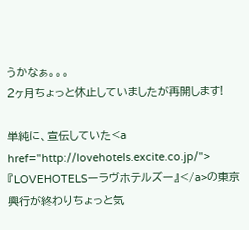うかなぁ。。。
2ヶ月ちょっと休止していましたが再開します!

単純に、宣伝していた<a href="http://lovehotels.excite.co.jp/">『LOVEHOTELSーラヴホテルズー』</a>の東京興行が終わりちょっと気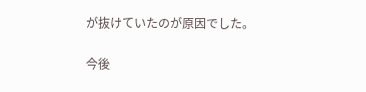が抜けていたのが原因でした。

今後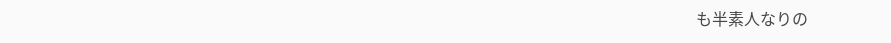も半素人なりの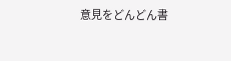意見をどんどん書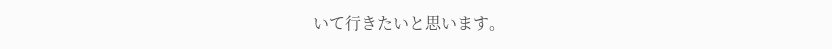いて行きたいと思います。